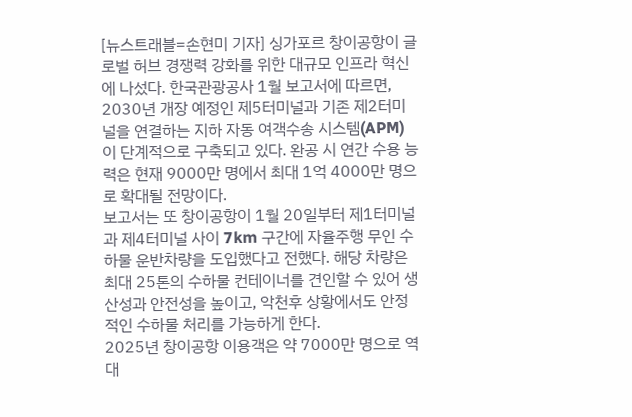[뉴스트래블=손현미 기자] 싱가포르 창이공항이 글로벌 허브 경쟁력 강화를 위한 대규모 인프라 혁신에 나섰다. 한국관광공사 1월 보고서에 따르면, 2030년 개장 예정인 제5터미널과 기존 제2터미널을 연결하는 지하 자동 여객수송 시스템(APM)이 단계적으로 구축되고 있다. 완공 시 연간 수용 능력은 현재 9000만 명에서 최대 1억 4000만 명으로 확대될 전망이다.
보고서는 또 창이공항이 1월 20일부터 제1터미널과 제4터미널 사이 7km 구간에 자율주행 무인 수하물 운반차량을 도입했다고 전했다. 해당 차량은 최대 25톤의 수하물 컨테이너를 견인할 수 있어 생산성과 안전성을 높이고, 악천후 상황에서도 안정적인 수하물 처리를 가능하게 한다.
2025년 창이공항 이용객은 약 7000만 명으로 역대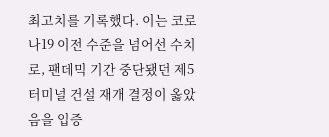최고치를 기록했다. 이는 코로나19 이전 수준을 넘어선 수치로, 팬데믹 기간 중단됐던 제5터미널 건설 재개 결정이 옳았음을 입증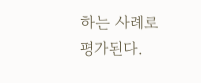하는 사례로 평가된다.